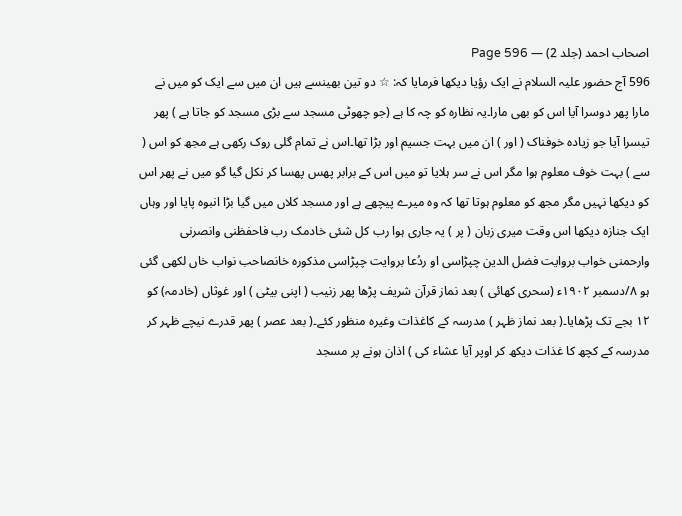اصحاب احمد (جلد 2) — Page 596
596 آج حضور علیہ السلام نے ایک رؤیا دیکھا فرمایا کہ: ☆ دو تین بھینسے ہیں ان میں سے ایک کو میں نے مارا پھر دوسرا آیا اس کو بھی مارا۔یہ نظارہ کو چہ کا ہے (جو چھوٹی مسجد سے بڑی مسجد کو جاتا ہے ) پھر تیسرا آیا جو زیادہ خوفناک ( اور ) ان میں بہت جسیم اور بڑا تھا۔اس نے تمام گلی روک رکھی ہے مجھ کو اس ( سے ) بہت خوف معلوم ہوا مگر اس نے سر ہلایا تو میں اس کے برابر پھس پھسا کر نکل گیا گو میں نے پھر اس کو دیکھا نہیں مگر مجھ کو معلوم ہوتا تھا کہ وہ میرے پیچھے ہے اور مسجد کلاں میں گیا بڑا انبوہ پایا اور وہاں ایک جنازہ دیکھا اس وقت میری زبان ( پر ) یہ جاری ہوا رب كل شئی خادمک رب فاحفظنی وانصرنی وارحمنی خواب بروایت فضل الدین چپڑاسی او ردُعا بروایت چپڑاسی مذکورہ خانصاحب نواب خاں لکھی گئی ہو ۸/دسمبر ۱۹۰۲ء (سحری کھائی ) بعد نماز قرآن شریف پڑھا پھر زنیب ( اپنی بیٹی ) اور غوثاں (خادمہ) کو ۱۲ بجے تک پڑھایا۔( بعد نماز ظہر ) مدرسہ کے کاغذات وغیرہ منظور کئے۔( بعد عصر ) پھر قدرے نیچے ظہر کر مدرسہ کے کچھ کا غذات دیکھ کر اوپر آیا عشاء کی ) اذان ہونے پر مسجد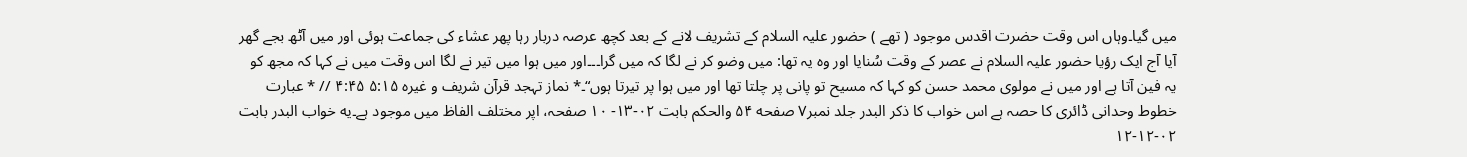میں گیا۔وہاں اس وقت حضرت اقدس موجود ( تھے ) حضور علیہ السلام کے تشریف لانے کے بعد کچھ عرصہ دربار رہا پھر عشاء کی جماعت ہوئی اور میں آٹھ بجے گھر آیا آج ایک رؤیا حضور علیہ السلام نے عصر کے وقت سُنایا اور وہ یہ تھا: میں وضو کر نے لگا کہ میں گرا۔۔۔اور میں ہوا میں تیر نے لگا اس وقت میں نے کہا کہ مجھ کو یہ فین آتا ہے اور میں نے مولوی محمد حسن کو کہا کہ مسیح تو پانی پر چلتا تھا اور میں ہوا پر تیرتا ہوں“۔* نماز تہجد قرآن شریف و غیره ۵:۱۵ ۴:۴۵ // * عبارت خطوط وحدانی ڈائری کا حصہ ہے اس خواب کا ذکر البدر جلد نمبر۷ صفحه ۵۴ والحکم بابت ۰۲-۱۳- ۱۰ صفحہ، اپر مختلف الفاظ میں موجود ہے۔یه خواب البدر بابت ۰۲-۱۲-۱۲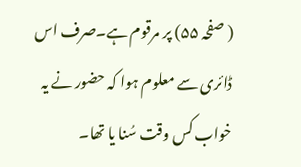( صفحہ ۵۵) پر مرقوم ہے۔صرف اس ڈائری سے معلوم ہوا کہ حضور نے یہ خواب کس وقت سُنا یا تھا۔